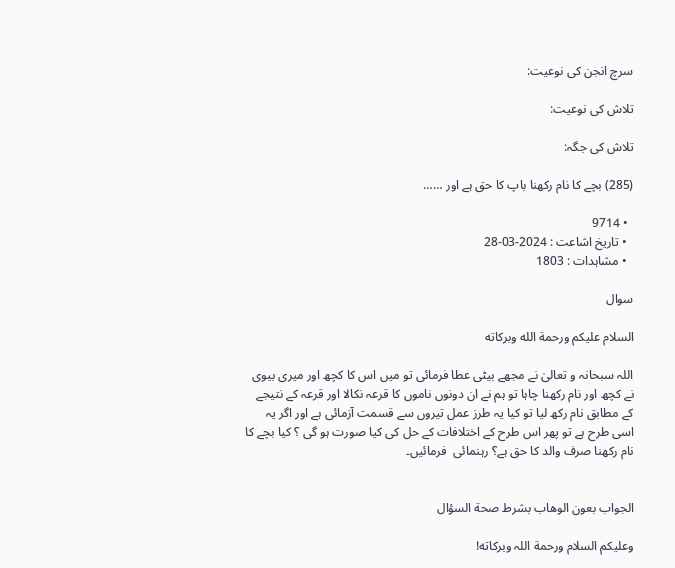سرچ انجن کی نوعیت:

تلاش کی نوعیت:

تلاش کی جگہ:

(285) بچے کا نام رکھنا باپ کا حق ہے اور ……

  • 9714
  • تاریخ اشاعت : 2024-03-28
  • مشاہدات : 1803

سوال

السلام عليكم ورحمة الله وبركاته

اللہ سبحانہ و تعالیٰ نے مجھے بیٹی عطا فرمائی تو میں اس کا کچھ اور میری بیوی نے کچھ اور نام رکھنا چاہا تو ہم نے ان دونوں ناموں کا قرعہ نکالا اور قرعہ کے نتیجے کے مطابق نام رکھ لیا تو کیا یہ طرز عمل تیروں سے قسمت آزمائی ہے اور اگر یہ اسی طرح ہے تو پھر اس طرح کے اختلافات کے حل کی کیا صورت ہو گی ؟ کیا بچے کا نام رکھنا صرف والد کا حق ہے؟ رہنمائی  فرمائیں۔


الجواب بعون الوهاب بشرط صحة السؤال

وعلیکم السلام ورحمة اللہ وبرکاته!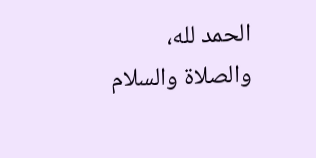الحمد لله، والصلاة والسلام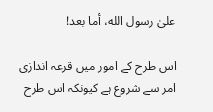علىٰ رسول الله، أما بعد!

اس طرح کے امور میں قرعہ اندازی امر سے شروع ہے کیونکہ اس طرح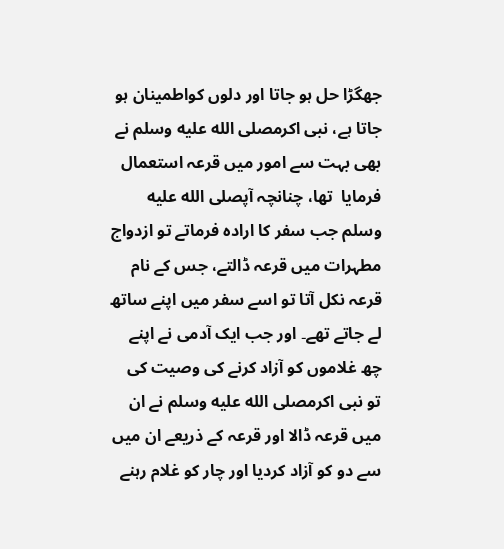جھگڑا حل ہو جاتا اور دلوں کواطمینان ہو جاتا ہے، نبی اکرمصلى الله عليه وسلم نے بھی بہت سے امور میں قرعہ استعمال فرمایا  تھا، چنانچہ آپصلى الله عليه وسلم جب سفر کا ارادہ فرماتے تو ازدواج مطہرات میں قرعہ ڈالتے، جس کے نام قرعہ نکل آتا تو اسے سفر میں اپنے ساتھ لے جاتے تھے۔ اور جب ایک آدمی نے اپنے چھ غلاموں کو آزاد کرنے کی وصیت کی تو نبی اکرمصلى الله عليه وسلم نے ان میں قرعہ ڈالا اور قرعہ کے ذریعے ان میں سے دو کو آزاد کردیا اور چار کو غلام رہنے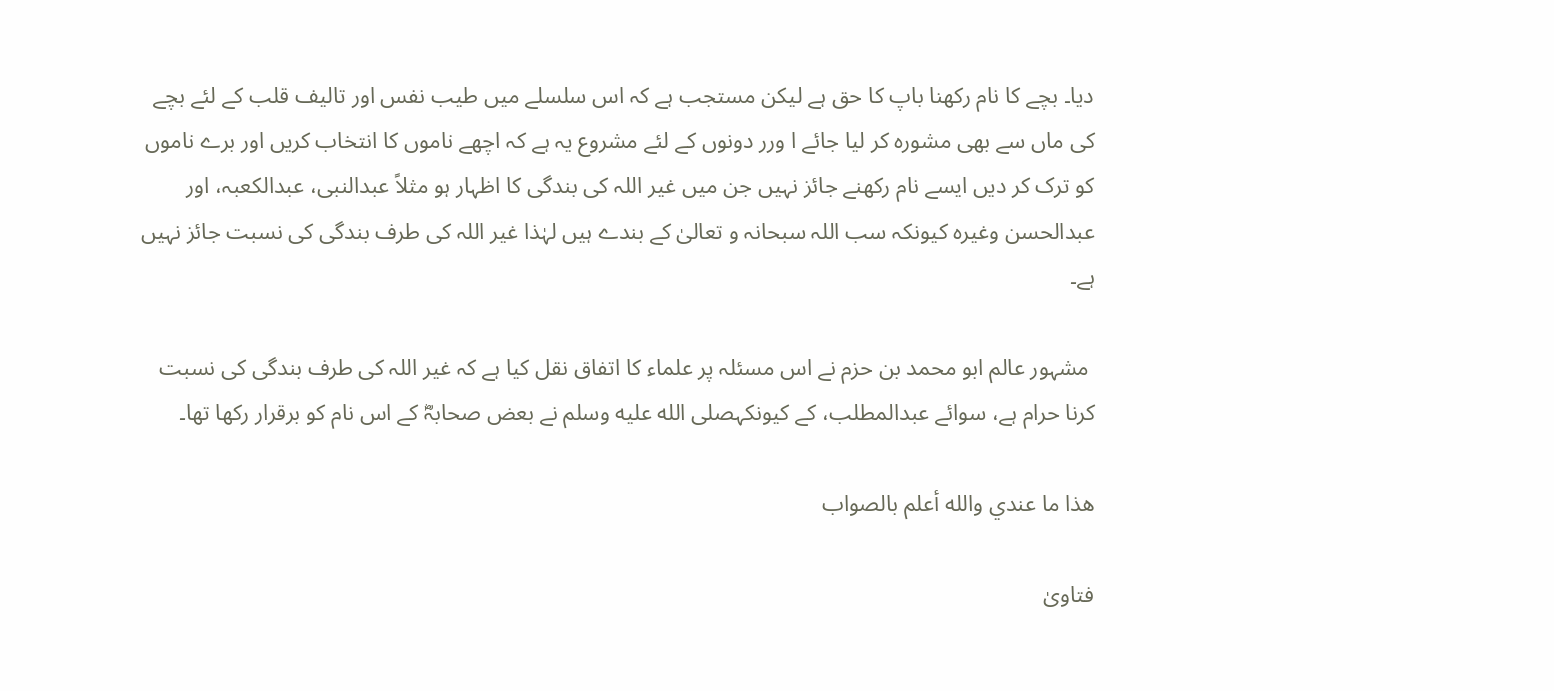دیا۔ بچے کا نام رکھنا باپ کا حق ہے لیکن مستجب ہے کہ اس سلسلے میں طیب نفس اور تالیف قلب کے لئے بچے کی ماں سے بھی مشورہ کر لیا جائے ا ورر دونوں کے لئے مشروع یہ ہے کہ اچھے ناموں کا انتخاب کریں اور برے ناموں کو ترک کر دیں ایسے نام رکھنے جائز نہیں جن میں غیر اللہ کی بندگی کا اظہار ہو مثلاً عبدالنبی، عبدالکعبہ، اور عبدالحسن وغیرہ کیونکہ سب اللہ سبحانہ و تعالیٰ کے بندے ہیں لہٰذا غیر اللہ کی طرف بندگی کی نسبت جائز نہیں ہے۔

 مشہور عالم ابو محمد بن حزم نے اس مسئلہ پر علماء کا اتفاق نقل کیا ہے کہ غیر اللہ کی طرف بندگی کی نسبت کرنا حرام ہے، سوائے عبدالمطلب، کے کیونکہصلى الله عليه وسلم نے بعض صحابہؓ کے اس نام کو برقرار رکھا تھا۔

ھذا ما عندي والله أعلم بالصواب

فتاویٰ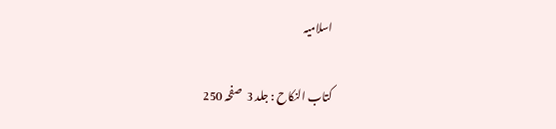اسلامیہ

کتاب النکاح : جلد 3  صفحہ 250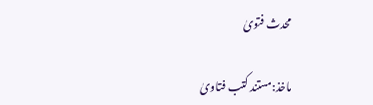محدث فتویٰ

ماخذ:مستند کتب فتاویٰ